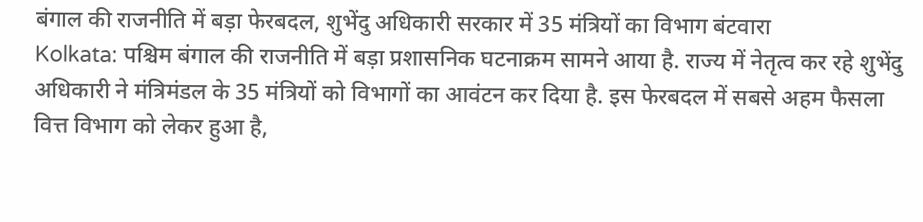बंगाल की राजनीति में बड़ा फेरबदल, शुभेंदु अधिकारी सरकार में 35 मंत्रियों का विभाग बंटवारा
Kolkata: पश्चिम बंगाल की राजनीति में बड़ा प्रशासनिक घटनाक्रम सामने आया है. राज्य में नेतृत्व कर रहे शुभेंदु अधिकारी ने मंत्रिमंडल के 35 मंत्रियों को विभागों का आवंटन कर दिया है. इस फेरबदल में सबसे अहम फैसला वित्त विभाग को लेकर हुआ है,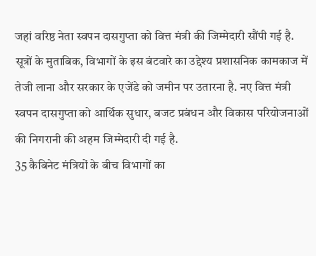जहां वरिष्ठ नेता स्वपन दासगुप्ता को वित्त मंत्री की जिम्मेदारी सौंपी गई है.
सूत्रों के मुताबिक, विभागों के इस बंटवारे का उद्देश्य प्रशासनिक कामकाज में तेजी लाना और सरकार के एजेंडे को जमीन पर उतारना है. नए वित्त मंत्री स्वपन दासगुप्ता को आर्थिक सुधार, बजट प्रबंधन और विकास परियोजनाओं की निगरानी की अहम जिम्मेदारी दी गई है.
35 कैबिनेट मंत्रियों के बीच विभागों का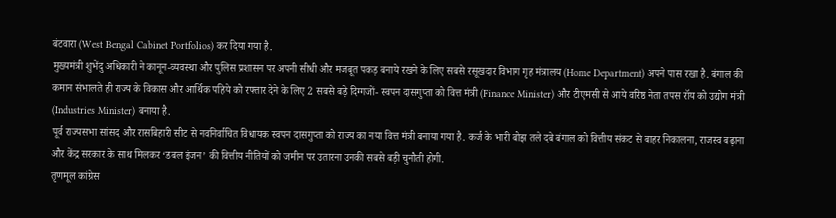बंटवारा (West Bengal Cabinet Portfolios) कर दिया गया है.
मुख्यमंत्री शुभेंदु अधिकारी ने कानून-व्यवस्था और पुलिस प्रशासन पर अपनी सीधी और मजबूत पकड़ बनाये रखने के लिए सबसे रसूखदार विभाग गृह मंत्रालय (Home Department) अपने पास रखा है. बंगाल की कमान संभालते ही राज्य के विकास और आर्थिक पहिये को रफ्तार देने के लिए 2 सबसे बड़े दिग्गजों- स्वपन दासगुप्ता को वित्त मंत्री (Finance Minister) और टीएमसी से आये वरिष्ठ नेता तपस रॉय को उद्योग मंत्री (Industries Minister) बनाया है.
पूर्व राज्यसभा सांसद और रासबिहारी सीट से नवनिर्वाचित विधायक स्वपन दासगुप्ता को राज्य का नया वित्त मंत्री बनाया गया है. कर्ज के भारी बोझ तले दबे बंगाल को वित्तीय संकट से बाहर निकालना, राजस्व बढ़ाना और केंद्र सरकार के साथ मिलकर ‘डबल इंजन’ की वित्तीय नीतियों को जमीन पर उतारना उनकी सबसे बड़ी चुनौती होगी.
तृणमूल कांग्रेस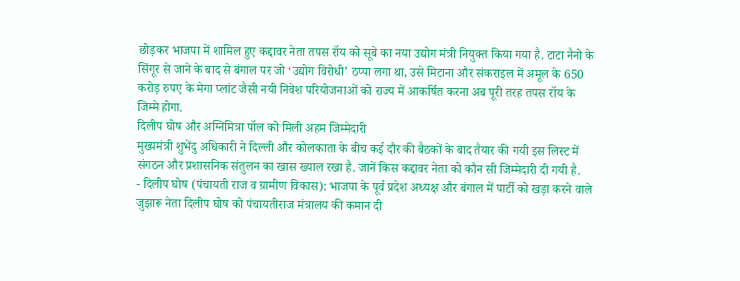छोड़कर भाजपा में शामिल हुए कद्दावर नेता तपस रॉय को सूबे का नया उद्योग मंत्री नियुक्त किया गया है. टाटा नैनो के सिंगूर से जाने के बाद से बंगाल पर जो ‘उद्योग विरोधी’ ठप्पा लगा था, उसे मिटाना और संकराइल में अमूल के 650 करोड़ रुपए के मेगा प्लांट जैसी नयी निवेश परियोजनाओं को राज्य में आकर्षित करना अब पूरी तरह तपस रॉय के जिम्मे होगा.
दिलीप घोष और अग्निमित्रा पॉल को मिली अहम जिम्मेदारी
मुख्यमंत्री शुभेंदु अधिकारी ने दिल्ली और कोलकाता के बीच कई दौर की बैठकों के बाद तैयार की गयी इस लिस्ट में संगठन और प्रशासनिक संतुलन का खास ख्याल रखा है. जानें किस कद्दावर नेता को कौन सी जिम्मेदारी दी गयी है.
- दिलीप घोष (पंचायती राज व ग्रामीण विकास): भाजपा के पूर्व प्रदेश अध्यक्ष और बंगाल में पार्टी को खड़ा करने वाले जुझारू नेता दिलीप घोष को पंचायतीराज मंत्रालय की कमान दी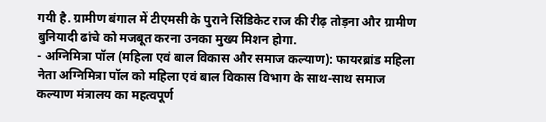गयी है. ग्रामीण बंगाल में टीएमसी के पुराने सिंडिकेट राज की रीढ़ तोड़ना और ग्रामीण बुनियादी ढांचे को मजबूत करना उनका मुख्य मिशन होगा.
- अग्निमित्रा पॉल (महिला एवं बाल विकास और समाज कल्याण): फायरब्रांड महिला नेता अग्निमित्रा पॉल को महिला एवं बाल विकास विभाग के साथ-साथ समाज कल्याण मंत्रालय का महत्वपूर्ण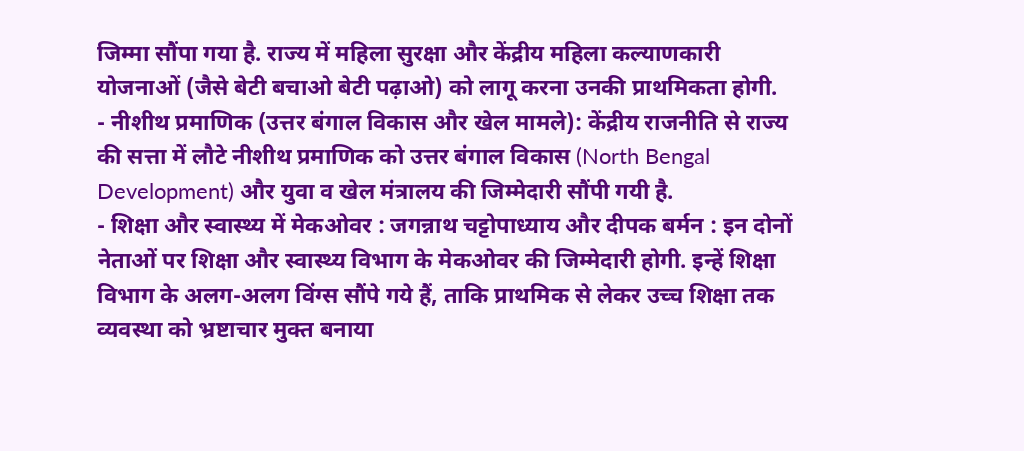जिम्मा सौंपा गया है. राज्य में महिला सुरक्षा और केंद्रीय महिला कल्याणकारी योजनाओं (जैसे बेटी बचाओ बेटी पढ़ाओ) को लागू करना उनकी प्राथमिकता होगी.
- नीशीथ प्रमाणिक (उत्तर बंगाल विकास और खेल मामले): केंद्रीय राजनीति से राज्य की सत्ता में लौटे नीशीथ प्रमाणिक को उत्तर बंगाल विकास (North Bengal Development) और युवा व खेल मंत्रालय की जिम्मेदारी सौंपी गयी है.
- शिक्षा और स्वास्थ्य में मेकओवर : जगन्नाथ चट्टोपाध्याय और दीपक बर्मन : इन दोनों नेताओं पर शिक्षा और स्वास्थ्य विभाग के मेकओवर की जिम्मेदारी होगी. इन्हें शिक्षा विभाग के अलग-अलग विंग्स सौंपे गये हैं, ताकि प्राथमिक से लेकर उच्च शिक्षा तक व्यवस्था को भ्रष्टाचार मुक्त बनाया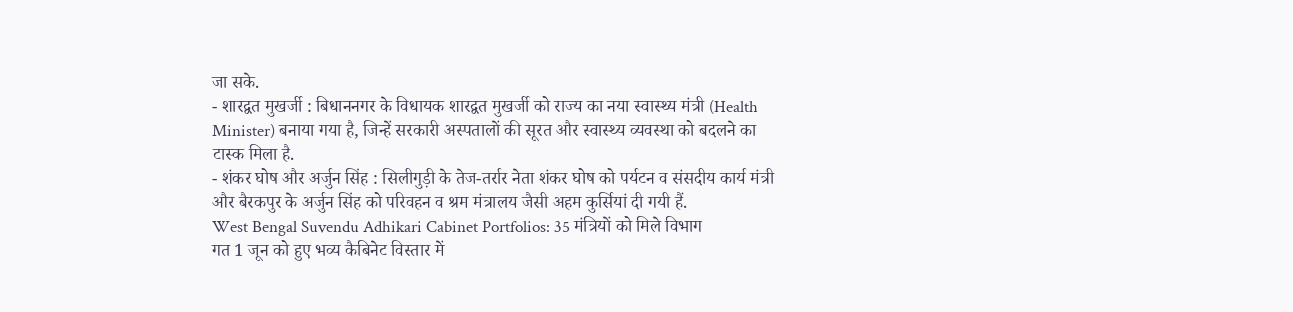जा सके.
- शारद्वत मुखर्जी : बिधाननगर के विधायक शारद्वत मुखर्जी को राज्य का नया स्वास्थ्य मंत्री (Health Minister) बनाया गया है, जिन्हें सरकारी अस्पतालों की सूरत और स्वास्थ्य व्यवस्था को बदलने का टास्क मिला है.
- शंकर घोष और अर्जुन सिंह : सिलीगुड़ी के तेज-तर्रार नेता शंकर घोष को पर्यटन व संसदीय कार्य मंत्री और बैरकपुर के अर्जुन सिंह को परिवहन व श्रम मंत्रालय जैसी अहम कुर्सियां दी गयी हैं.
West Bengal Suvendu Adhikari Cabinet Portfolios: 35 मंत्रियों को मिले विभाग
गत 1 जून को हुए भव्य कैबिनेट विस्तार में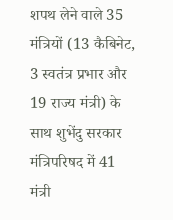शपथ लेने वाले 35 मंत्रियों (13 कैबिनेट, 3 स्वतंत्र प्रभार और 19 राज्य मंत्री) के साथ शुभेंदु सरकार मंत्रिपरिषद में 41 मंत्री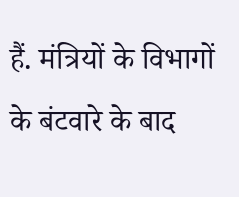हैं. मंत्रियों के विभागों के बंटवारे के बाद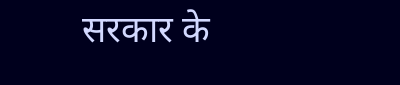सरकार के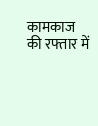कामकाज की रफ्तार में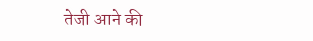तेजी आने की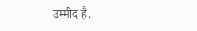उम्मीद है.